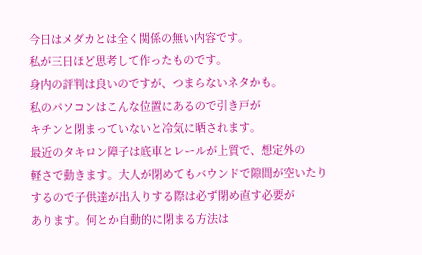今日はメダカとは全く関係の無い内容です。
私が三日ほど思考して作ったものです。
身内の評判は良いのですが、つまらないネタかも。
私のパソコンはこんな位置にあるので引き戸が
キチンと閉まっていないと冷気に晒されます。
最近のタキロン障子は底車とレールが上質で、想定外の
軽さで動きます。大人が閉めてもバウンドで隙間が空いたり
するので子供達が出入りする際は必ず閉め直す必要が
あります。何とか自動的に閉まる方法は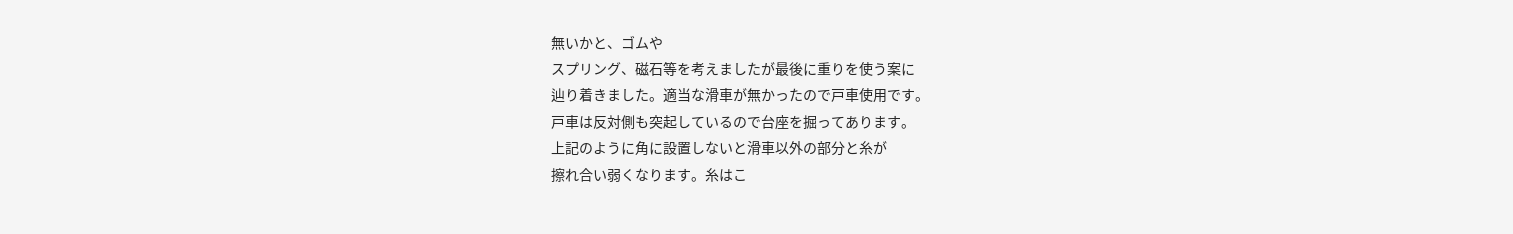無いかと、ゴムや
スプリング、磁石等を考えましたが最後に重りを使う案に
辿り着きました。適当な滑車が無かったので戸車使用です。
戸車は反対側も突起しているので台座を掘ってあります。
上記のように角に設置しないと滑車以外の部分と糸が
擦れ合い弱くなります。糸はこ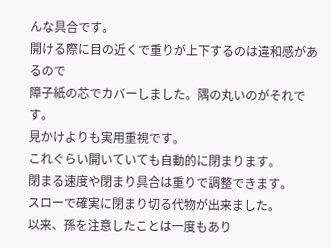んな具合です。
開ける際に目の近くで重りが上下するのは違和感があるので
障子紙の芯でカバーしました。隅の丸いのがそれです。
見かけよりも実用重視です。
これぐらい開いていても自動的に閉まります。
閉まる速度や閉まり具合は重りで調整できます。
スローで確実に閉まり切る代物が出来ました。
以来、孫を注意したことは一度もあり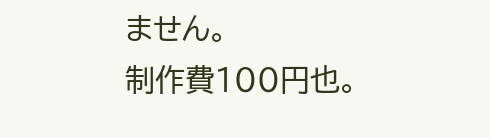ません。
制作費100円也。